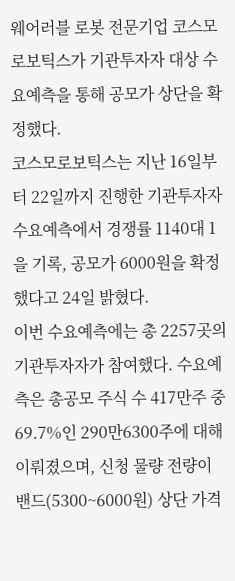웨어러블 로봇 전문기업 코스모로보틱스가 기관투자자 대상 수요예측을 통해 공모가 상단을 확정했다.
코스모로보틱스는 지난 16일부터 22일까지 진행한 기관투자자 수요예측에서 경쟁률 1140대 1을 기록, 공모가 6000원을 확정했다고 24일 밝혔다.
이번 수요예측에는 총 2257곳의 기관투자자가 참여했다. 수요예측은 총공모 주식 수 417만주 중 69.7%인 290만6300주에 대해 이뤄졌으며, 신청 물량 전량이 밴드(5300~6000원) 상단 가격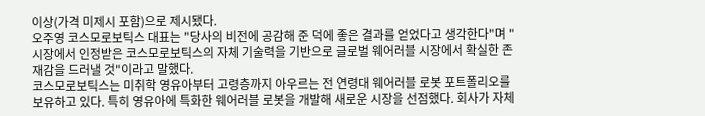이상(가격 미제시 포함)으로 제시됐다.
오주영 코스모로보틱스 대표는 "당사의 비전에 공감해 준 덕에 좋은 결과를 얻었다고 생각한다"며 "시장에서 인정받은 코스모로보틱스의 자체 기술력을 기반으로 글로벌 웨어러블 시장에서 확실한 존재감을 드러낼 것"이라고 말했다.
코스모로보틱스는 미취학 영유아부터 고령층까지 아우르는 전 연령대 웨어러블 로봇 포트폴리오를 보유하고 있다. 특히 영유아에 특화한 웨어러블 로봇을 개발해 새로운 시장을 선점했다. 회사가 자체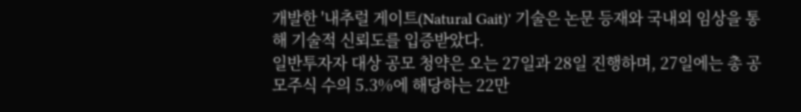개발한 '내추럴 게이트(Natural Gait)' 기술은 논문 등재와 국내외 임상을 통해 기술적 신뢰도를 입증받았다.
일반투자자 대상 공모 청약은 오는 27일과 28일 진행하며, 27일에는 총 공모주식 수의 5.3%에 해당하는 22만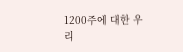1200주에 대한 우리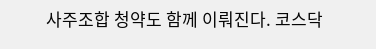사주조합 청약도 함께 이뤄진다. 코스닥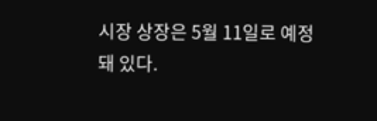시장 상장은 5월 11일로 예정돼 있다.